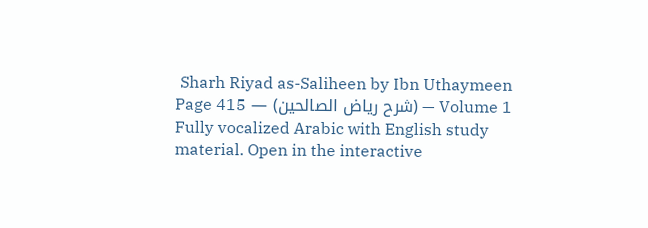Sharh Riyad as-Saliheen by Ibn Uthaymeen — Volume 1 (شرح رياض الصالحين) — Page 415
Fully vocalized Arabic with English study material. Open in the interactive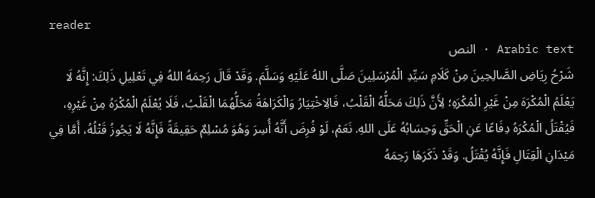reader
Arabic text · النص
شَرْحُ رِيَاضِ الصَّالِحِينَ مِنْ كَلَامِ سَيِّدِ الْمُرْسَلِينَ صَلَّى اللهُ عَلَيْهِ وَسَلَّمَ. وَقَدْ قَالَ رَحِمَهُ اللهُ فِي تَعْلِيلِ ذَلِكَ: إِنَّهُ لَا يَعْلَمُ الْمُكْرَهَ مِنْ غَيْرِ الْمُكْرَهِ؛ لِأَنَّ ذَلِكَ مَحَلُّهُ الْقَلْبُ، فَالِاخْتِيَارُ وَالْكَرَاهَةُ مَحَلُّهُمَا الْقَلْبُ، فَلَا يُعْلَمُ الْمُكْرَهُ مِنْ غَيْرِهِ، فَيُقْتَلُ الْمُكْرَهُ دِفَاعًا عَنِ الْحَقِّ وَحِسَابُهُ عَلَى اللهِ. نَعَمْ، لَوْ فُرِضَ أَنَّهُ أُسِرَ وَهُوَ مُسْلِمٌ حَقِيقَةً فَإِنَّهُ لَا يَجُوزُ قَتْلُهُ، أَمَّا فِي مَيْدَانِ الْقِتَالِ فَإِنَّهُ يُقْتَلُ. وَقَدْ ذَكَرَهَا رَحِمَهُ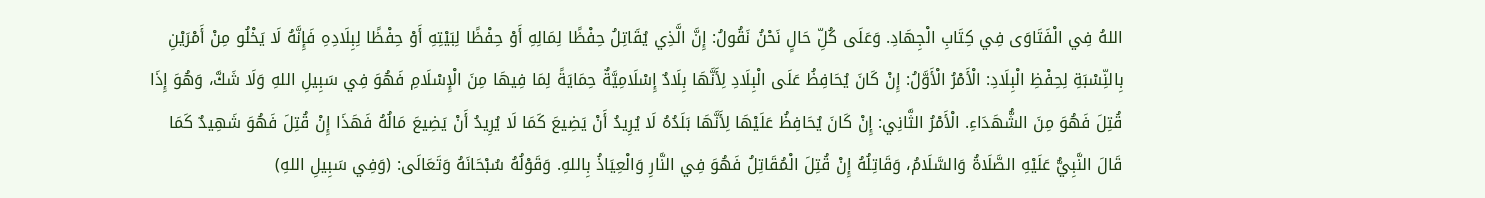اللهُ فِي الْفَتَاوَى فِي كِتَابِ الْجِهَادِ. وَعَلَى كُلِّ حَالٍ نَحْنُ نَقُولُ: إِنَّ الَّذِي يُقَاتِلُ حِفْظًا لِمَالِهِ أَوْ حِفْظًا لِبَيْتِهِ أَوْ حِفْظًا لِبِلَادِهِ فَإِنَّهُ لَا يَخْلُو مِنْ أَمْرَيْنِ بِالنِّسْبَةِ لِحِفْظِ الْبِلَادِ: الْأَمْرُ الْأَوَّلُ: إِنْ كَانَ يُحَافِظُ عَلَى الْبِلَادِ لِأَنَّهَا بِلَادٌ إِسْلَامِيَّةٌ حِمَايَةً لِمَا فِيهَا مِنَ الْإِسْلَامِ فَهُوَ فِي سَبِيلِ اللهِ وَلَا شَكَّ، وَهُوَ إِذَا قُتِلَ فَهُوَ مِنَ الشُّهَدَاءِ. الْأَمْرُ الثَّانِي: إِنْ كَانَ يُحَافِظُ عَلَيْهَا لِأَنَّهَا بَلَدُهُ لَا يُرِيدُ أَنْ يَضِيعَ كَمَا لَا يُرِيدُ أَنْ يَضِيعَ مَالُهُ فَهَذَا إِنْ قُتِلَ فَهُوَ شَهِيدٌ كَمَا قَالَ النَّبِيُّ عَلَيْهِ الصَّلَاةُ وَالسَّلَامُ، وَقَاتِلُهُ إِنْ قُتِلَ الْمُقَاتِلُ فَهُوَ فِي النَّارِ وَالْعِيَاذُ بِاللهِ. وَقَوْلُهُ سُبْحَانَهُ وَتَعَالَى: (وَفِي سَبِيلِ اللهِ)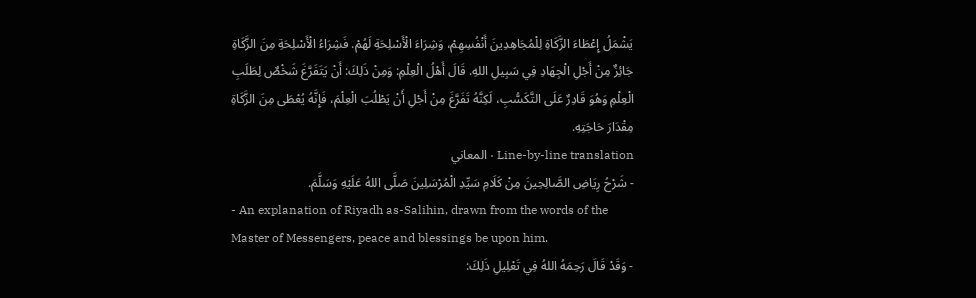يَشْمَلُ إِعْطَاءَ الزَّكَاةِ لِلْمُجَاهِدِينَ أَنْفُسِهِمْ، وَشِرَاءَ الْأَسْلِحَةِ لَهُمْ. فَشِرَاءُ الْأَسْلِحَةِ مِنَ الزَّكَاةِ جَائِزٌ مِنْ أَجْلِ الْجِهَادِ فِي سَبِيلِ اللهِ. قَالَ أَهْلُ الْعِلْمِ: وَمِنْ ذَلِكَ: أَنْ يَتَفَرَّغَ شَخْصٌ لِطَلَبِ الْعِلْمِ وَهُوَ قَادِرٌ عَلَى التَّكَسُّبِ، لَكِنَّهُ تَفَرَّغَ مِنْ أَجْلِ أَنْ يَطْلُبَ الْعِلْمَ، فَإِنَّهُ يُعْطَى مِنَ الزَّكَاةِ مِقْدَارَ حَاجَتِهِ.
Line-by-line translation · المعاني
- شَرْحُ رِيَاضِ الصَّالِحِينَ مِنْ كَلَامِ سَيِّدِ الْمُرْسَلِينَ صَلَّى اللهُ عَلَيْهِ وَسَلَّمَ.
- An explanation of Riyadh as-Salihin, drawn from the words of the Master of Messengers, peace and blessings be upon him.
- وَقَدْ قَالَ رَحِمَهُ اللهُ فِي تَعْلِيلِ ذَلِكَ: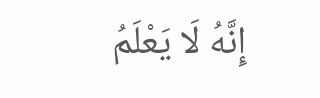إِنَّهُ لَا يَعْلَمُ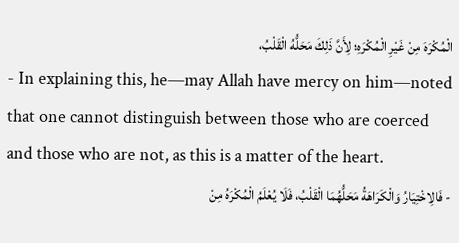الْمُكْرَهَ مِنْ غَيْرِ الْمُكْرَهِ؛ لِأَنَّ ذَلِكَ مَحَلُّهُ الْقَلْبُ،
- In explaining this, he—may Allah have mercy on him—noted that one cannot distinguish between those who are coerced and those who are not, as this is a matter of the heart.
- فَالِاخْتِيَارُ وَالْكَرَاهَةُ مَحَلُّهُمَا الْقَلْبُ، فَلَا يُعْلَمُ الْمُكْرَهُ مِنْ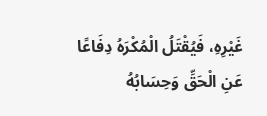غَيْرِهِ، فَيُقْتَلُ الْمُكْرَهُ دِفَاعًا عَنِ الْحَقِّ وَحِسَابُهُ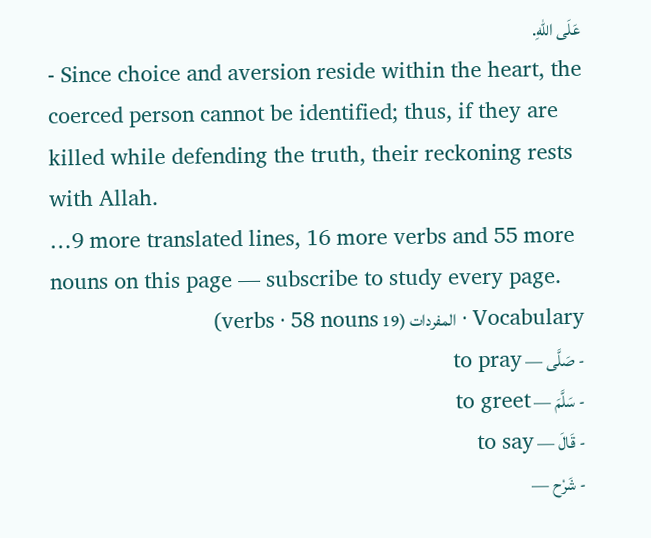عَلَى اللهِ.
- Since choice and aversion reside within the heart, the coerced person cannot be identified; thus, if they are killed while defending the truth, their reckoning rests with Allah.
…9 more translated lines, 16 more verbs and 55 more nouns on this page — subscribe to study every page.
Vocabulary · المفردات (19 verbs · 58 nouns)
- صَلَّى — to pray
- سَلَّمَ — to greet
- قَالَ — to say
- شَرْح —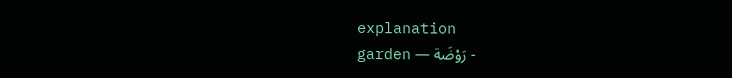explanation
- رَوْضَة — garden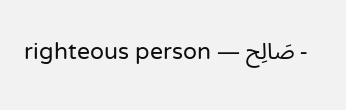- صَالِح — righteous person